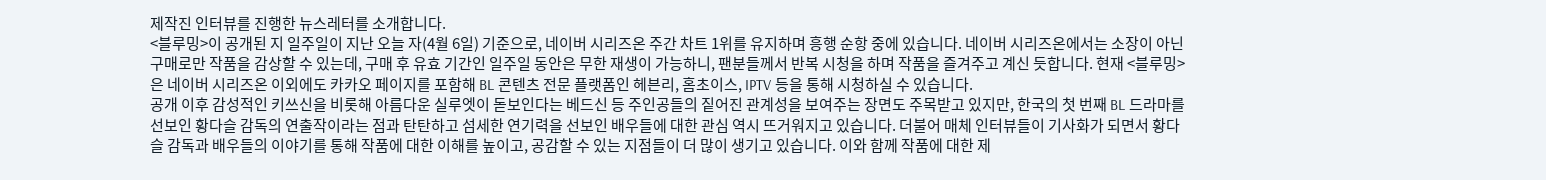제작진 인터뷰를 진행한 뉴스레터를 소개합니다.
<블루밍>이 공개된 지 일주일이 지난 오늘 자(4월 6일) 기준으로, 네이버 시리즈온 주간 차트 1위를 유지하며 흥행 순항 중에 있습니다. 네이버 시리즈온에서는 소장이 아닌 구매로만 작품을 감상할 수 있는데, 구매 후 유효 기간인 일주일 동안은 무한 재생이 가능하니, 팬분들께서 반복 시청을 하며 작품을 즐겨주고 계신 듯합니다. 현재 <블루밍>은 네이버 시리즈온 이외에도 카카오 페이지를 포함해 BL 콘텐츠 전문 플랫폼인 헤븐리, 홈초이스, IPTV 등을 통해 시청하실 수 있습니다.
공개 이후 감성적인 키쓰신을 비롯해 아름다운 실루엣이 돋보인다는 베드신 등 주인공들의 짙어진 관계성을 보여주는 장면도 주목받고 있지만, 한국의 첫 번째 BL 드라마를 선보인 황다슬 감독의 연출작이라는 점과 탄탄하고 섬세한 연기력을 선보인 배우들에 대한 관심 역시 뜨거워지고 있습니다. 더불어 매체 인터뷰들이 기사화가 되면서 황다슬 감독과 배우들의 이야기를 통해 작품에 대한 이해를 높이고, 공감할 수 있는 지점들이 더 많이 생기고 있습니다. 이와 함께 작품에 대한 제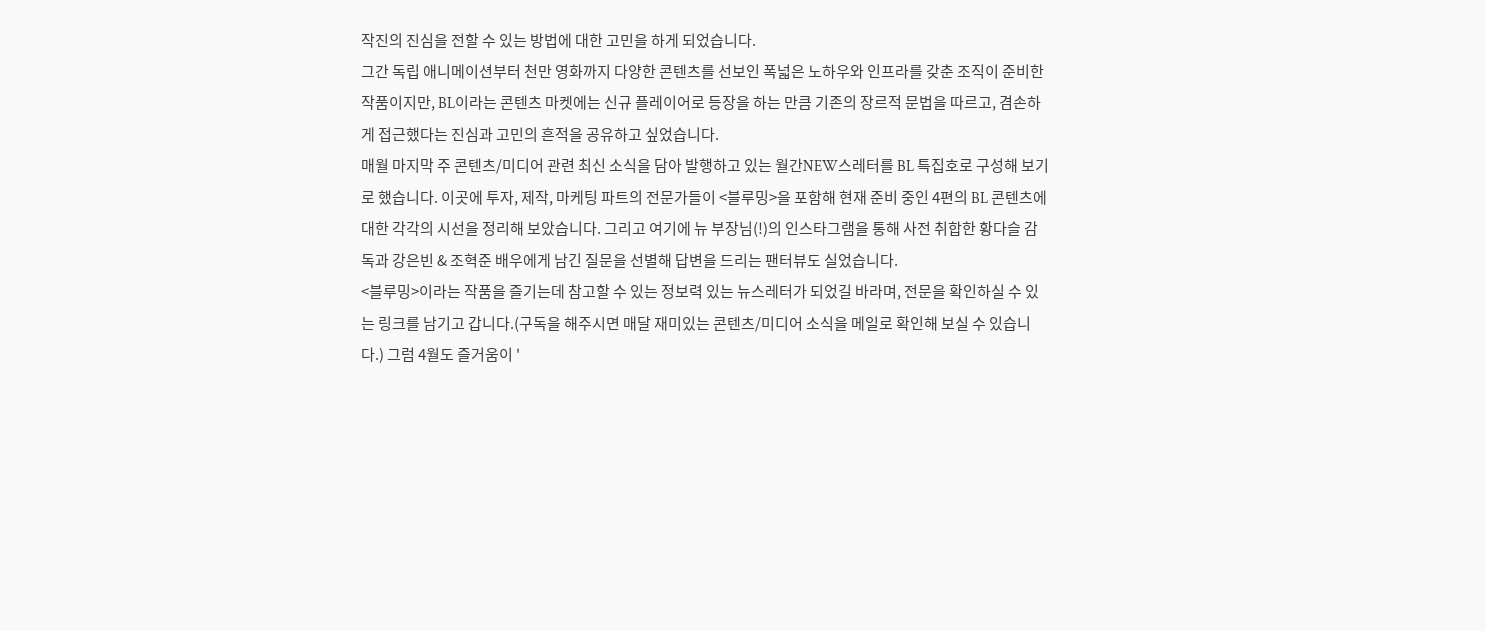작진의 진심을 전할 수 있는 방법에 대한 고민을 하게 되었습니다.
그간 독립 애니메이션부터 천만 영화까지 다양한 콘텐츠를 선보인 폭넓은 노하우와 인프라를 갖춘 조직이 준비한 작품이지만, BL이라는 콘텐츠 마켓에는 신규 플레이어로 등장을 하는 만큼 기존의 장르적 문법을 따르고, 겸손하게 접근했다는 진심과 고민의 흔적을 공유하고 싶었습니다.
매월 마지막 주 콘텐츠/미디어 관련 최신 소식을 담아 발행하고 있는 월간NEW스레터를 BL 특집호로 구성해 보기로 했습니다. 이곳에 투자, 제작, 마케팅 파트의 전문가들이 <블루밍>을 포함해 현재 준비 중인 4편의 BL 콘텐츠에 대한 각각의 시선을 정리해 보았습니다. 그리고 여기에 뉴 부장님(!)의 인스타그램을 통해 사전 취합한 황다슬 감독과 강은빈 & 조혁준 배우에게 남긴 질문을 선별해 답변을 드리는 팬터뷰도 실었습니다.
<블루밍>이라는 작품을 즐기는데 참고할 수 있는 정보력 있는 뉴스레터가 되었길 바라며, 전문을 확인하실 수 있는 링크를 남기고 갑니다.(구독을 해주시면 매달 재미있는 콘텐츠/미디어 소식을 메일로 확인해 보실 수 있습니다.) 그럼 4월도 즐거움이 '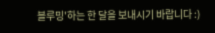블루밍'하는 한 달을 보내시기 바랍니다 :)